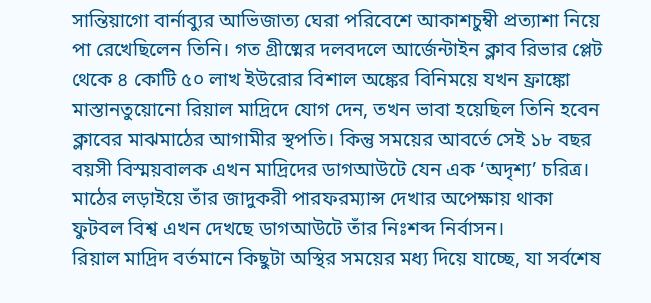সান্তিয়াগো বার্নাব্যুর আভিজাত্য ঘেরা পরিবেশে আকাশচুম্বী প্রত্যাশা নিয়ে পা রেখেছিলেন তিনি। গত গ্রীষ্মের দলবদলে আর্জেন্টাইন ক্লাব রিভার প্লেট থেকে ৪ কোটি ৫০ লাখ ইউরোর বিশাল অঙ্কের বিনিময়ে যখন ফ্রাঙ্কো মাস্তানতুয়োনো রিয়াল মাদ্রিদে যোগ দেন, তখন ভাবা হয়েছিল তিনি হবেন ক্লাবের মাঝমাঠের আগামীর স্থপতি। কিন্তু সময়ের আবর্তে সেই ১৮ বছর বয়সী বিস্ময়বালক এখন মাদ্রিদের ডাগআউটে যেন এক ‘অদৃশ্য’ চরিত্র। মাঠের লড়াইয়ে তাঁর জাদুকরী পারফরম্যান্স দেখার অপেক্ষায় থাকা ফুটবল বিশ্ব এখন দেখছে ডাগআউটে তাঁর নিঃশব্দ নির্বাসন।
রিয়াল মাদ্রিদ বর্তমানে কিছুটা অস্থির সময়ের মধ্য দিয়ে যাচ্ছে, যা সর্বশেষ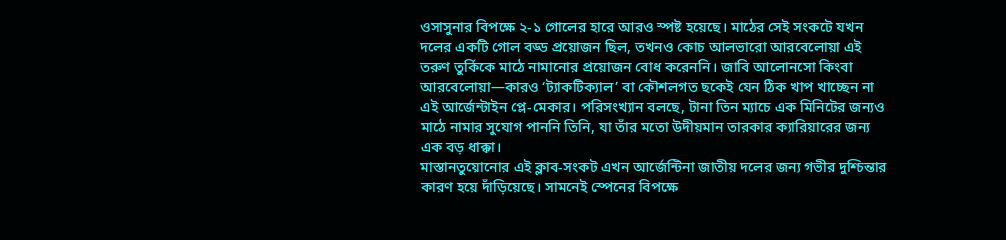ওসাসুনার বিপক্ষে ২-১ গোলের হারে আরও স্পষ্ট হয়েছে। মাঠের সেই সংকটে যখন দলের একটি গোল বড্ড প্রয়োজন ছিল, তখনও কোচ আলভারো আরবেলোয়া এই তরুণ তুর্কিকে মাঠে নামানোর প্রয়োজন বোধ করেননি। জাবি আলোনসো কিংবা আরবেলোয়া—কারও ‘ট্যাকটিক্যাল’ বা কৌশলগত ছকেই যেন ঠিক খাপ খাচ্ছেন না এই আর্জেন্টাইন প্লে-মেকার। পরিসংখ্যান বলছে, টানা তিন ম্যাচে এক মিনিটের জন্যও মাঠে নামার সুযোগ পাননি তিনি, যা তাঁর মতো উদীয়মান তারকার ক্যারিয়ারের জন্য এক বড় ধাক্কা।
মাস্তানতুয়োনোর এই ক্লাব-সংকট এখন আর্জেন্টিনা জাতীয় দলের জন্য গভীর দুশ্চিন্তার কারণ হয়ে দাঁড়িয়েছে। সামনেই স্পেনের বিপক্ষে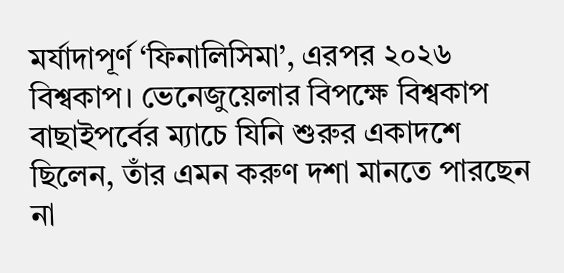মর্যাদাপূর্ণ ‘ফিনালিসিমা’, এরপর ২০২৬ বিশ্বকাপ। ভেনেজুয়েলার বিপক্ষে বিশ্বকাপ বাছাইপর্বের ম্যাচে যিনি শুরুর একাদশে ছিলেন, তাঁর এমন করুণ দশা মানতে পারছেন না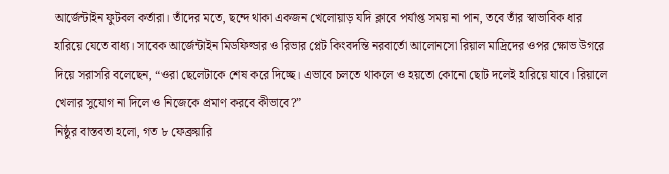আর্জেন্টাইন ফুটবল কর্তারা। তাঁদের মতে, ছন্দে থাকা একজন খেলোয়াড় যদি ক্লাবে পর্যাপ্ত সময় না পান, তবে তাঁর স্বাভাবিক ধার হারিয়ে যেতে বাধ্য। সাবেক আর্জেন্টাইন মিডফিল্ডার ও রিভার প্লেট কিংবদন্তি নরবার্তো আলোনসো রিয়াল মাদ্রিদের ওপর ক্ষোভ উগরে দিয়ে সরাসরি বলেছেন, “ওরা ছেলেটাকে শেষ করে দিচ্ছে। এভাবে চলতে থাকলে ও হয়তো কোনো ছোট দলেই হারিয়ে যাবে। রিয়ালে খেলার সুযোগ না দিলে ও নিজেকে প্রমাণ করবে কীভাবে?”
নিষ্ঠুর বাস্তবতা হলো, গত ৮ ফেব্রুয়ারি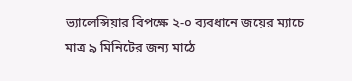ভ্যালেন্সিয়ার বিপক্ষে ২-০ ব্যবধানে জয়ের ম্যাচে মাত্র ৯ মিনিটের জন্য মাঠে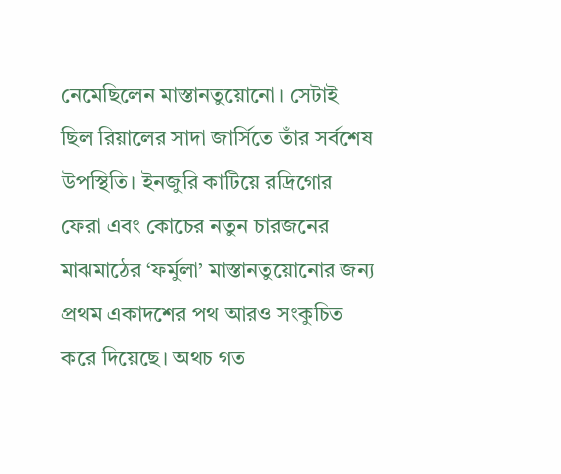নেমেছিলেন মাস্তানতুয়োনো। সেটাই ছিল রিয়ালের সাদা জার্সিতে তাঁর সর্বশেষ উপস্থিতি। ইনজুরি কাটিয়ে রদ্রিগোর ফেরা এবং কোচের নতুন চারজনের মাঝমাঠের ‘ফর্মুলা’ মাস্তানতুয়োনোর জন্য প্রথম একাদশের পথ আরও সংকুচিত করে দিয়েছে। অথচ গত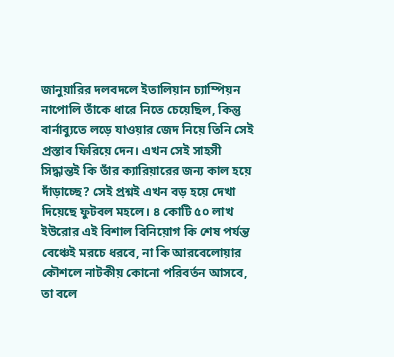জানুয়ারির দলবদলে ইতালিয়ান চ্যাম্পিয়ন নাপোলি তাঁকে ধারে নিতে চেয়েছিল, কিন্তু বার্নাব্যুতে লড়ে যাওয়ার জেদ নিয়ে তিনি সেই প্রস্তাব ফিরিয়ে দেন। এখন সেই সাহসী সিদ্ধান্তই কি তাঁর ক্যারিয়ারের জন্য কাল হয়ে দাঁড়াচ্ছে? সেই প্রশ্নই এখন বড় হয়ে দেখা দিয়েছে ফুটবল মহলে। ৪ কোটি ৫০ লাখ ইউরোর এই বিশাল বিনিয়োগ কি শেষ পর্যন্ত বেঞ্চেই মরচে ধরবে, না কি আরবেলোয়ার কৌশলে নাটকীয় কোনো পরিবর্তন আসবে, তা বলে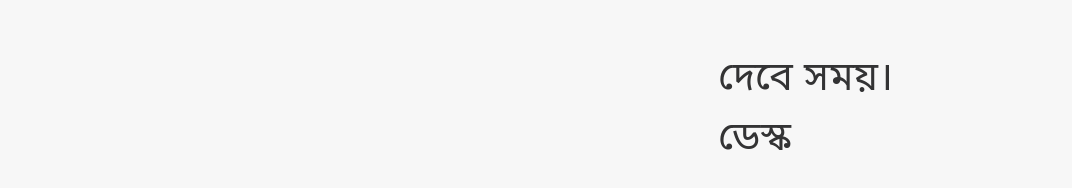দেবে সময়।
ডেস্ক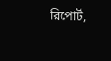রিপোর্ট,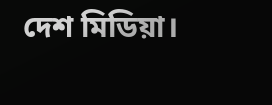দেশ মিডিয়া।